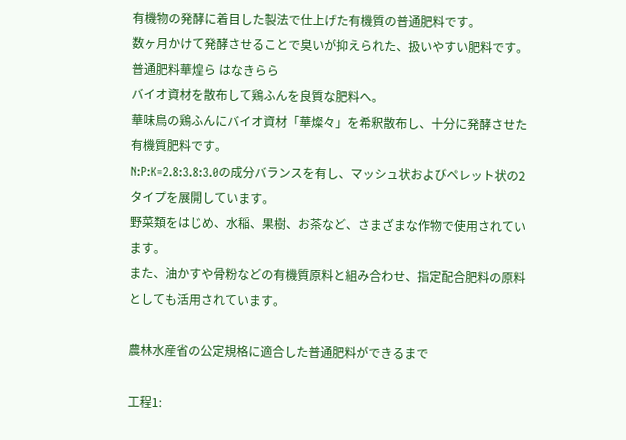有機物の発酵に着目した製法で仕上げた有機質の普通肥料です。
数ヶ月かけて発酵させることで臭いが抑えられた、扱いやすい肥料です。
普通肥料華煌ら はなきらら
バイオ資材を散布して鶏ふんを良質な肥料へ。
華味鳥の鶏ふんにバイオ資材「華燦々」を希釈散布し、十分に発酵させた有機質肥料です。
N:P:K=2.8:3.8:3.0の成分バランスを有し、マッシュ状およびペレット状の2タイプを展開しています。
野菜類をはじめ、水稲、果樹、お茶など、さまざまな作物で使用されています。
また、油かすや骨粉などの有機質原料と組み合わせ、指定配合肥料の原料としても活用されています。

農林水産省の公定規格に適合した普通肥料ができるまで

工程1: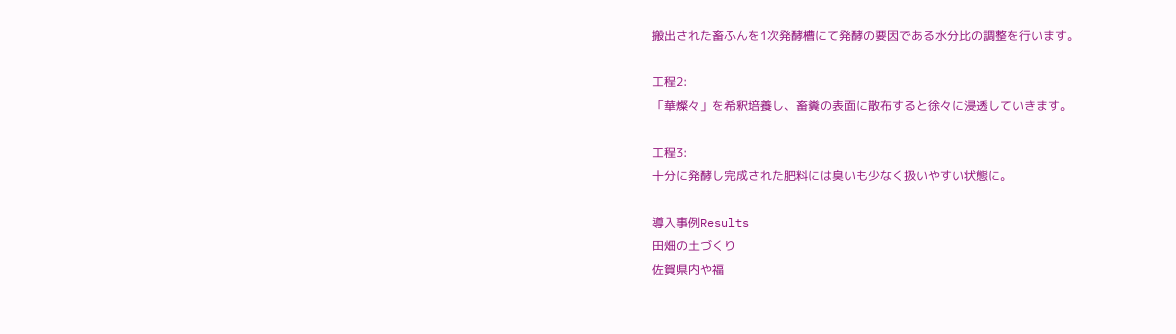搬出された畜ふんを1次発酵槽にて発酵の要因である水分比の調整を行います。

工程2:
「華燦々」を希釈培養し、畜糞の表面に散布すると徐々に浸透していきます。

工程3:
十分に発酵し完成された肥料には臭いも少なく扱いやすい状態に。

導入事例Results
田畑の土づくり
佐賀県内や福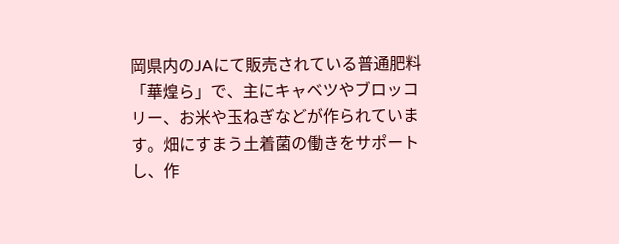岡県内のJAにて販売されている普通肥料「華煌ら」で、主にキャベツやブロッコリー、お米や玉ねぎなどが作られています。畑にすまう土着菌の働きをサポートし、作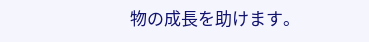物の成長を助けます。